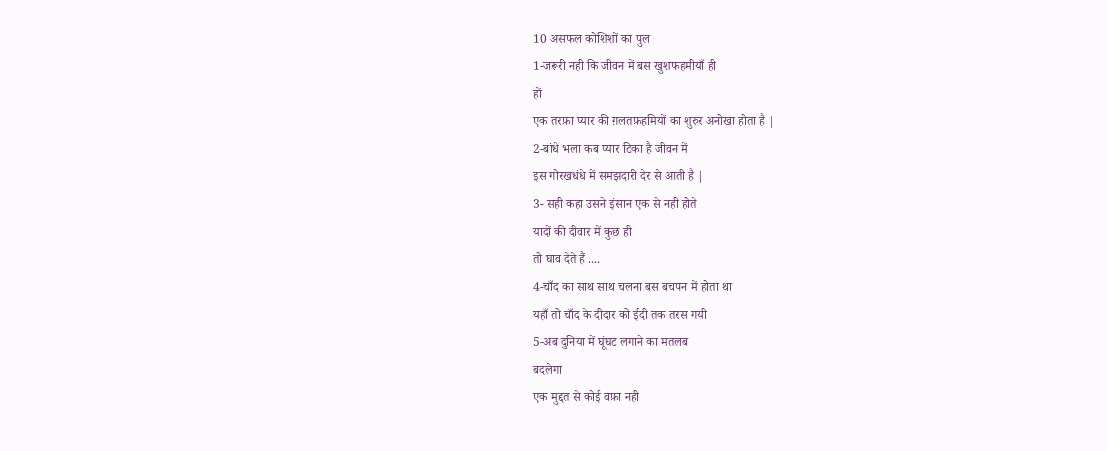10 असफल कोशिशों का पुल
1-जरूरी नही कि जीवन में बस खुशफहमीयाँ ही
हों
एक तरफ़ा प्यार की ग़लतफ़हमियों का शुरुर अनोखा होता है |
2-बांधे भला कब प्यार टिका है जीवन में
इस गोरखधंधे में समझदारी देर से आती है |
3- सही कहा उसने इंसान एक से नही होते
यादों की दीवार में कुछ ही
तो घाव देते हैं ....
4-चाँद का साथ साथ चलना बस बचपन में होता था
यहाँ तो चाँद के दीदार को ईदी तक तरस गयी
5-अब दुनिया में घूंघट लगाने का मतलब
बदलेगा
एक मुद्दत से कोई वफ़ा नही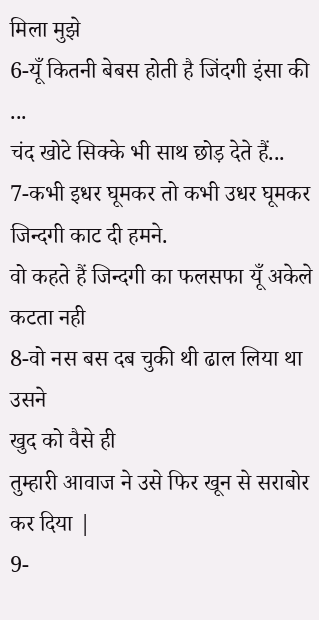मिला मुझे
6-यूँ कितनी बेबस होती है जिंदगी इंसा की ...
चंद खोटे सिक्के भी साथ छोड़ देते हैं...
7-कभी इधर घूमकर तो कभी उधर घूमकर
जिन्दगी काट दी हमने.
वो कहते हैं जिन्दगी का फलसफा यूँ अकेले कटता नही
8-वो नस बस दब चुकी थी ढाल लिया था उसने
खुद को वैसे ही
तुम्हारी आवाज ने उसे फिर खून से सराबोर कर दिया |
9-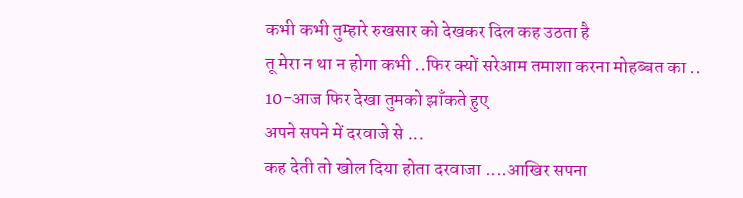कभी कभी तुम्हारे रुखसार को देखकर दिल कह उठता है
तू मेरा न था न होगा कभी ..फिर क्यों सरेआम तमाशा करना मोहब्बत का ..
10-आज फिर देखा तुमको झाँकते हुए
अपने सपने में दरवाजे से ...
कह देती तो खोल दिया होता दरवाजा ....आखिर सपना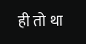ही तो था